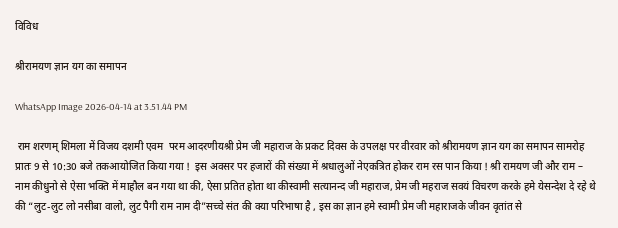विविध

श्रीरामयण ज्ञान यग का समापन

WhatsApp Image 2026-04-14 at 3.51.44 PM

 राम शरणम् शिमला में विजय दशमी एवम  परम आदरणीयश्री प्रेम जी महाराज के प्रकट दिवस के उपलक्ष पर वीरवार को श्रीरामयण ज्ञान यग का समापन सामरोह प्रातः 9 से 10:30 बजे तकआयोजित किया गया !  इस अवसर पर हजारों की संख्या में श्रधालुओं नेएकत्रित होकर राम रस पान किया ! श्री रामयण जी और राम – नाम कीधुनो से ऐसा भक्ति में माहौल बन गया था की, ऐसा प्रतित होता था कीस्वामी सत्यानन्द जी महाराज, प्रेम जी महराज सवयं विचरण करके हमे येसन्देश दे रहे थे की “लुट-लुट लो नसीबा वालो, लुट पैगी राम नाम दी”सच्चे संत की क्या परिभाषा है , इस का ज्ञान हमे स्वामी प्रेम जी महाराजके जीवन वृतांत से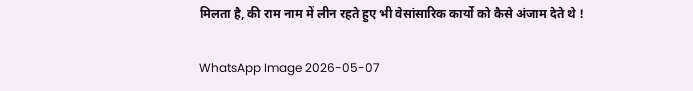मिलता है, की राम नाम में लीन रहते हुए भी वेसांसारिक कार्यो को कैसे अंजाम देते थे !

WhatsApp Image 2026-05-07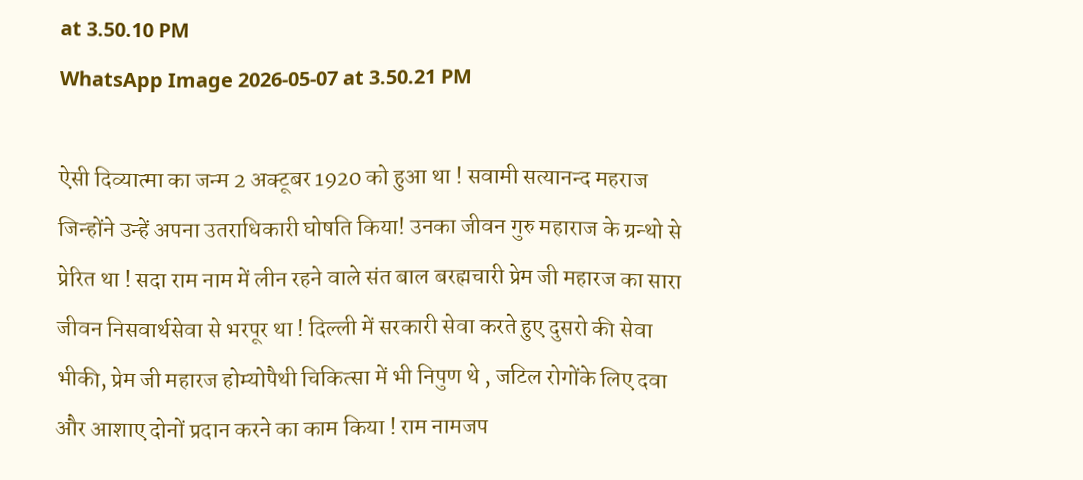at 3.50.10 PM
WhatsApp Image 2026-05-07 at 3.50.21 PM

ऐसी दिव्यात्मा का जन्म 2 अक्टूबर 1920 को हुआ था ! सवामी सत्यानन्द महराज जिन्होंने उन्हें अपना उतराधिकारी घोषति किया! उनका जीवन गुरु महाराज के ग्रन्थो से प्रेरित था ! सदा राम नाम में लीन रहने वाले संत बाल बरह्मचारी प्रेम जी महारज का सारा जीवन निसवार्थसेवा से भरपूर था ! दिल्ली में सरकारी सेवा करते हुए दुसरो की सेवा भीकी, प्रेम जी महारज होम्योपैथी चिकित्सा में भी निपुण थे , जटिल रोगोंके लिए दवा और आशाए दोनों प्रदान करने का काम किया ! राम नामजप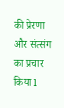की प्रेरणा और संत्संग का प्रचार किया l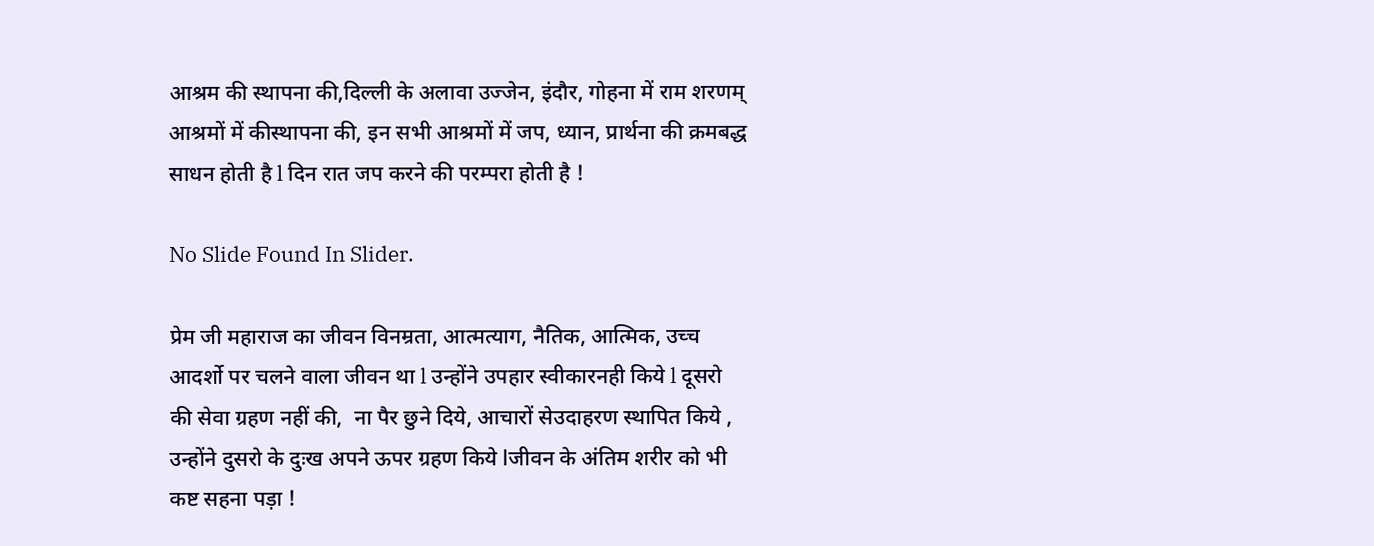आश्रम की स्थापना की,दिल्ली के अलावा उज्जेन, इंदौर, गोहना में राम शरणम् आश्रमों में कीस्थापना की, इन सभी आश्रमों में जप, ध्यान, प्रार्थना की क्रमबद्ध साधन होती है l दिन रात जप करने की परम्परा होती है !

No Slide Found In Slider.

प्रेम जी महाराज का जीवन विनम्रता, आत्मत्याग, नैतिक, आत्मिक, उच्च आदर्शो पर चलने वाला जीवन था l उन्होंने उपहार स्वीकारनही किये l दूसरो की सेवा ग्रहण नहीं की,  ना पैर छुने दिये, आचारों सेउदाहरण स्थापित किये , उन्होंने दुसरो के दुःख अपने ऊपर ग्रहण किये lजीवन के अंतिम शरीर को भी कष्ट सहना पड़ा !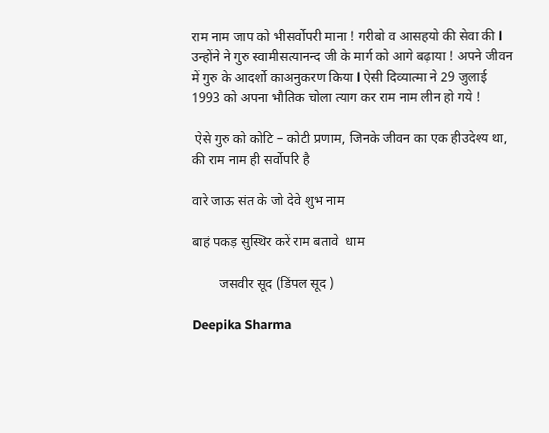राम नाम जाप को भीसर्वोपरी माना ! गरीबो व आसहयो की सेवा की l उन्होंने ने गुरु स्वामीसत्यानन्द जी के मार्ग को आगे बढ़ाया ! अपने जीवन में गुरु के आदर्शो काअनुकरण किया l ऐसी दिव्यात्मा ने 29 जुलाई 1993 को अपना भौतिक चोला त्याग कर राम नाम लीन हो गये !

 ऐसे गुरु को कोटि – कोटी प्रणाम, जिनके जीवन का एक हीउदेश्य था, की राम नाम ही सर्वोपरि है

वारे जाऊ संत के जो देवे शुभ नाम

बाहं पकड़ सुस्थिर करें राम बतावे  धाम

        जसवीर सूद (डिंपल सूद )

Deepika Sharma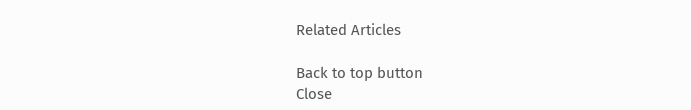Related Articles

Back to top button
Close